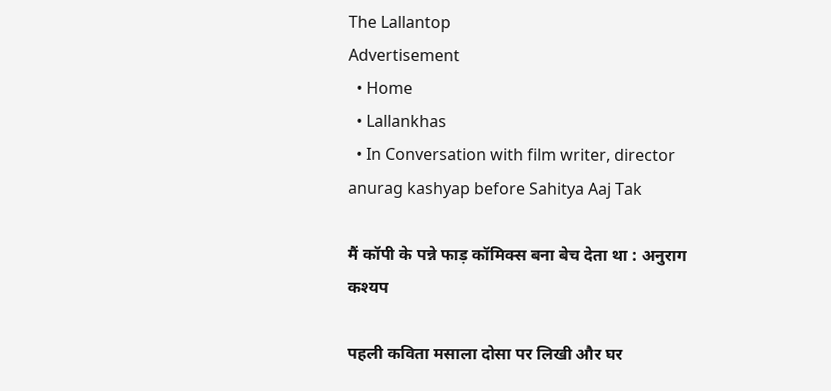The Lallantop
Advertisement
  • Home
  • Lallankhas
  • In Conversation with film writer, director anurag kashyap before Sahitya Aaj Tak

मैं कॉपी के पन्ने फाड़ कॉमिक्स बना बेच देता था : अनुराग कश्यप

पहली कविता मसाला दोसा पर लिखी और घर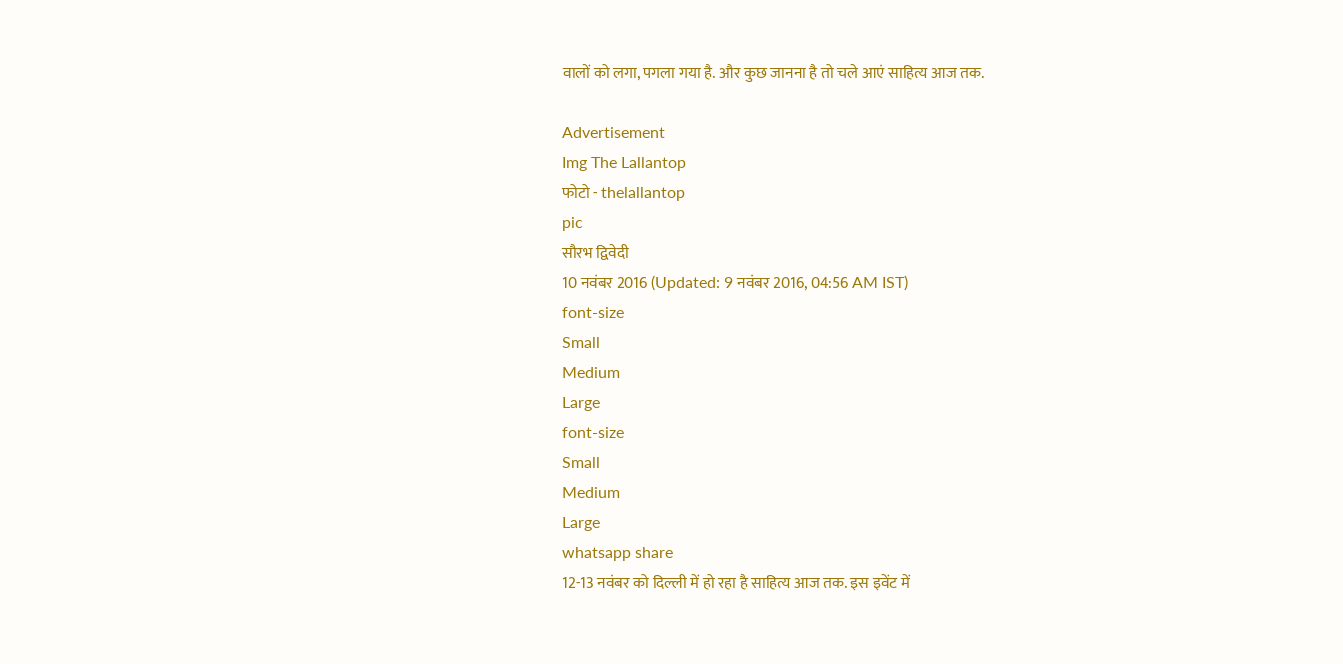वालों को लगा, पगला गया है. और कुछ जानना है तो चले आएं साहित्य आज तक.

Advertisement
Img The Lallantop
फोटो - thelallantop
pic
सौरभ द्विवेदी
10 नवंबर 2016 (Updated: 9 नवंबर 2016, 04:56 AM IST)
font-size
Small
Medium
Large
font-size
Small
Medium
Large
whatsapp share
12-13 नवंबर को दिल्ली में हो रहा है साहित्य आज तक. इस इवेंट में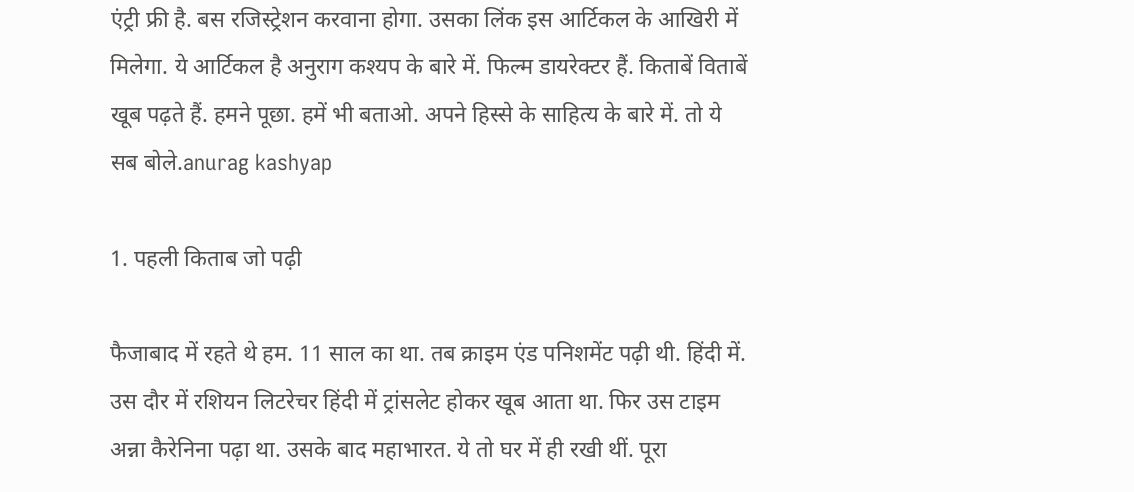एंट्री फ्री है. बस रजिस्ट्रेशन करवाना होगा. उसका लिंक इस आर्टिकल के आखिरी में मिलेगा. ये आर्टिकल है अनुराग कश्यप के बारे में. फिल्म डायरेक्टर हैं. किताबें विताबें खूब पढ़ते हैं. हमने पूछा. हमें भी बताओ. अपने हिस्से के साहित्य के बारे में. तो ये सब बोले.anurag kashyap

1. पहली किताब जो पढ़ी

फैजाबाद में रहते थे हम. 11 साल का था. तब क्राइम एंड पनिशमेंट पढ़ी थी. हिंदी में. उस दौर में रशियन लिटरेचर हिंदी में ट्रांसलेट होकर खूब आता था. फिर उस टाइम अन्ना कैरेनिना पढ़ा था. उसके बाद महाभारत. ये तो घर में ही रखी थीं. पूरा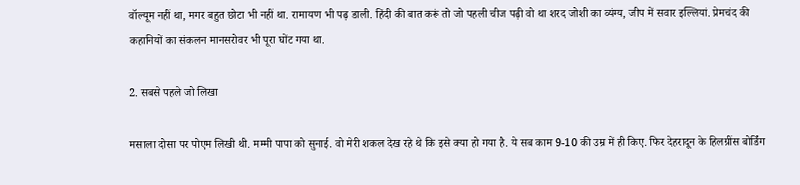वॉल्यूम नहीं था, मगर बहुत छोटा भी नहीं था. रामायण भी पढ़ डाली. हिंदी की बात करूं तो जो पहली चीज पढ़ी वो था शरद जोशी का व्यंग्य, जीप में सवार इल्लियां. प्रेमचंद की कहानियों का संकलन मानसरोवर भी पूरा घोंट गया था.

2. सबसे पहले जो लिखा

मसाला दोसा पर पोएम लिखी थी. मम्मी पापा को सुनाई. वो मेरी शकल देख रहे थे कि इसे क्या हो गया है. ये सब काम 9-10 की उम्र में ही किए. फिर देहरादून के हिलग्रींस बोर्डिंग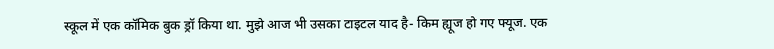स्कूल में एक कॉमिक बुक ड्रॉ किया था. मुझे आज भी उसका टाइटल याद है- किम ह्यूज हो गए फ्यूज. एक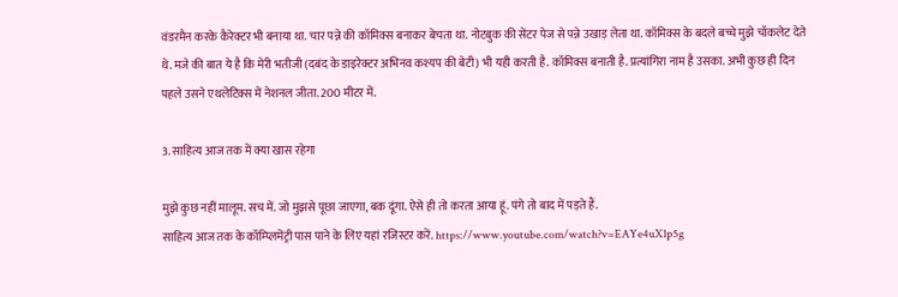वंडरमैन करके कैरेक्टर भी बनाया था. चार पन्ने की कॉमिक्स बनाकर बेचता था. नोटबुक की सेंटर पेज से पन्ने उखाड़ लेता था. कॉमिक्स के बदले बच्चे मुझे चॉकलेट देते थे. मजे की बात ये है कि मेरी भतीजी (दबंद के डाइरेक्टर अभिनव कश्यप की बेटी) भी यही करती है. कॉमिक्स बनाती है. प्रत्यांगिरा नाम है उसका. अभी कुछ ही दिन पहले उसने एथलेटिक्स में नेशनल जीता. 200 मीटर में.

3. साहित्य आज तक में क्या खास रहेगा

मुझे कुछ नहीं मालूम. सच में. जो मुझसे पूछा जाएगा, बक दूंगा. ऐसे ही तो करता आया हूं. पंगे तो बाद में पड़ते हैं.
साहित्य आज तक के कॉम्प्लिमेंट्री पास पाने के लिए यहां रजिस्टर करें. https://www.youtube.com/watch?v=EAYe4uX1p5g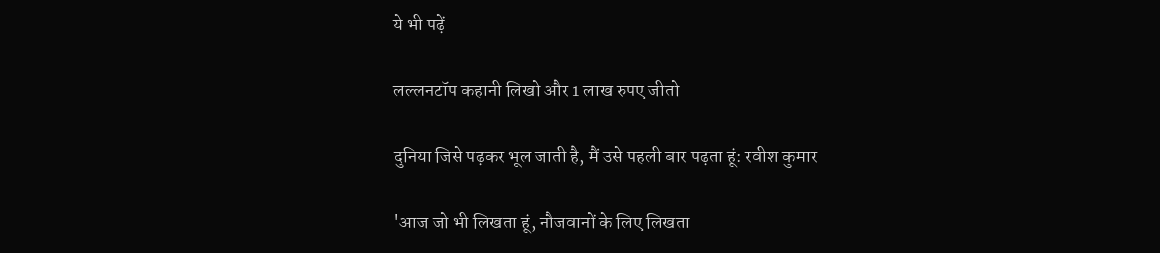ये भी पढ़ें

लल्लनटॉप कहानी लिखो और 1 लाख रुपए जीतो

दुनिया जिसे पढ़कर भूल जाती है, मैं उसे पहली बार पढ़ता हूं: रवीश कुमार

'आज जो भी लिखता हूं, नौजवानों के लिए लिखता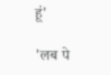हूं'

'लब पे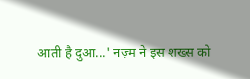आती है दुआ...' नज़्म ने इस शख्स को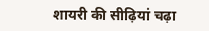शायरी की सीढ़ियां चढ़ा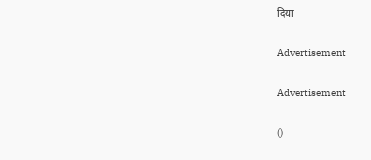दिया

Advertisement

Advertisement

()